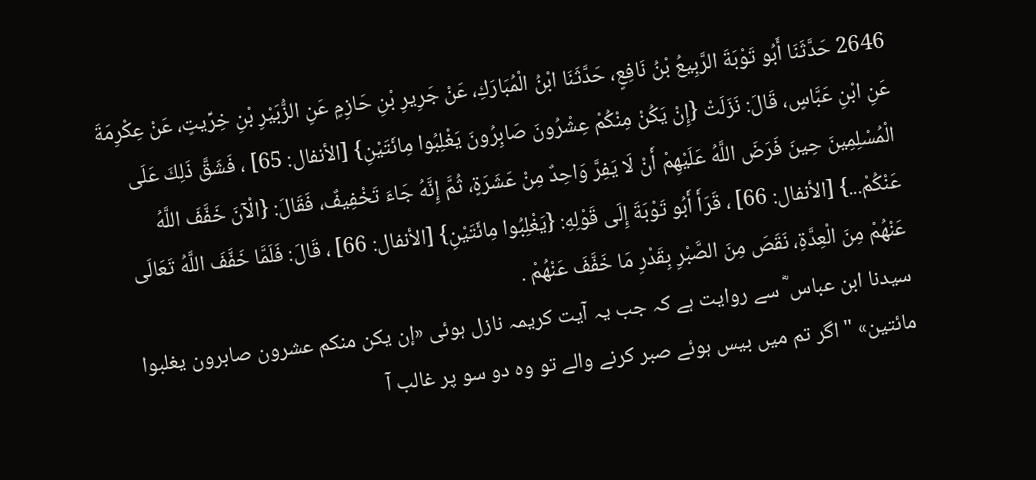2646 حَدَّثَنَا أَبُو تَوْبَةَ الرَّبِيعُ بْنُ نَافِعٍ، حَدَّثَنَا ابْنُ الْمُبَارَكِ، عَنْ جَرِيرِ بْنِ حَازِمٍ عَنِ الزُّبَيْرِ بْنِ خِرِّيتٍ، عَنْ عِكْرِمَةَ عَنِ ابْنِ عَبَّاسٍ، قَالَ: نَزَلَتْ {إِنْ يَكُنْ مِنْكُمْ عِشْرُونَ صَابِرُونَ يَغْلِبُوا مِائَتَيْنِ} [الأنفال: 65] ، فَشَقَّ ذَلِكَ عَلَى الْمُسْلِمِينَ حِينَ فَرَضَ اللَّهُ عَلَيْهِمْ أَنْ لَا يَفِرَّ وَاحِدٌ مِنْ عَشَرَةٍ، ثُمَّ إِنَّهُ جَاءَ تَخْفِيفٌ، فَقَالَ: {الْآنَ خَفَّفَ اللَّهُ عَنْكُمْ...} [الأنفال: 66] ، قَرَأَ أَبُو تَوْبَةَ إِلَى قَوْلِهِ: {يَغْلِبُوا مِائَتَيْنِ} [الأنفال: 66] ، قَالَ: فَلَمَّا خَفَّفَ اللَّهُ تَعَالَى عَنْهُمْ مِنَ الْعِدَّةِ، نَقَصَ مِنَ الصَّبْرِ بِقَدْرِ مَا خَفَّفَ عَنْهُمْ .
سیدنا ابن عباس ؓ سے روایت ہے کہ جب یہ آیت کریمہ نازل ہوئی «إن يكن منكم عشرون صابرون يغلبوا مائتين» " اگر تم میں بیس ہوئے صبر کرنے والے تو وہ دو سو پر غالب آ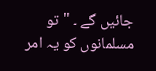جائیں گے ۔ " تو مسلمانوں کو یہ امر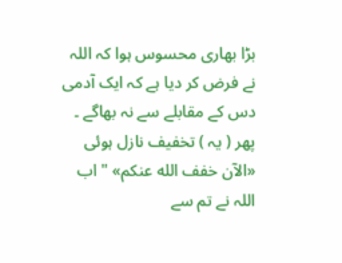بڑا بھاری محسوس ہوا کہ اللہ نے فرض کر دیا ہے کہ ایک آدمی دس کے مقابلے سے نہ بھاگے ۔ پھر ( یہ ) تخفیف نازل ہوئی «الآن خفف الله عنكم» " اب اللہ نے تم سے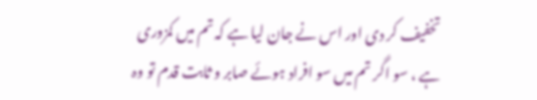تخفیف کر دی اور اس نے جان لیا ہے کہ تم میں کمزوری ہے ، سو اگر تم میں سو افراد ہوئے صابر و ثابت قدم تو وہ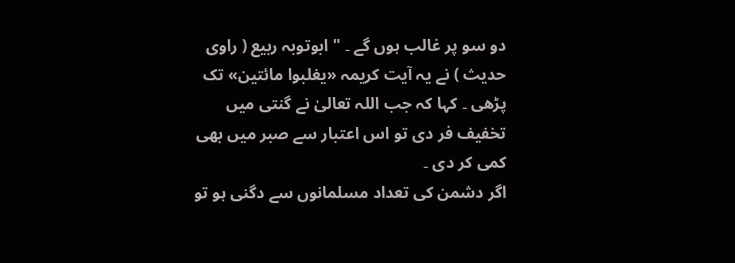دو سو پر غالب ہوں گے ۔ " ابوتوبہ ربیع ( راوی حدیث ) نے یہ آیت کریمہ «يغلبوا مائتين» تک پڑھی ۔ کہا کہ جب اللہ تعالیٰ نے گنتی میں تخفیف فر دی تو اس اعتبار سے صبر میں بھی کمی کر دی ۔
اگر دشمن کی تعداد مسلمانوں سے دگنی ہو تو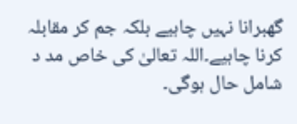گھبرانا نہیں چاہیے بلکہ جم کر مقابلہ کرنا چاہیے۔اللہ تعالیٰ کی خاص مد د شامل حال ہوگی۔